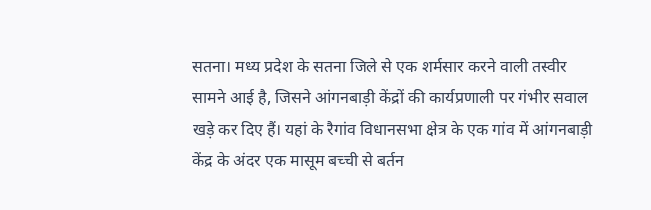सतना। मध्य प्रदेश के सतना जिले से एक शर्मसार करने वाली तस्वीर सामने आई है, जिसने आंगनबाड़ी केंद्रों की कार्यप्रणाली पर गंभीर सवाल खड़े कर दिए हैं। यहां के रैगांव विधानसभा क्षेत्र के एक गांव में आंगनबाड़ी केंद्र के अंदर एक मासूम बच्ची से बर्तन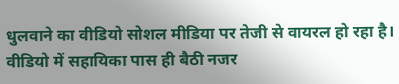धुलवाने का वीडियो सोशल मीडिया पर तेजी से वायरल हो रहा है। वीडियो में सहायिका पास ही बैठी नजर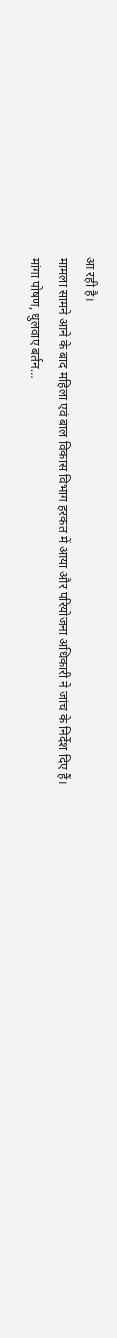आ रही है।
मामला सामने आने के बाद महिला एवं बाल विकास विभाग हरकत में आया और परियोजना अधिकारी ने जांच के निर्देश दिए हैं।
मांगा पोषण, धुलवाए बर्तन…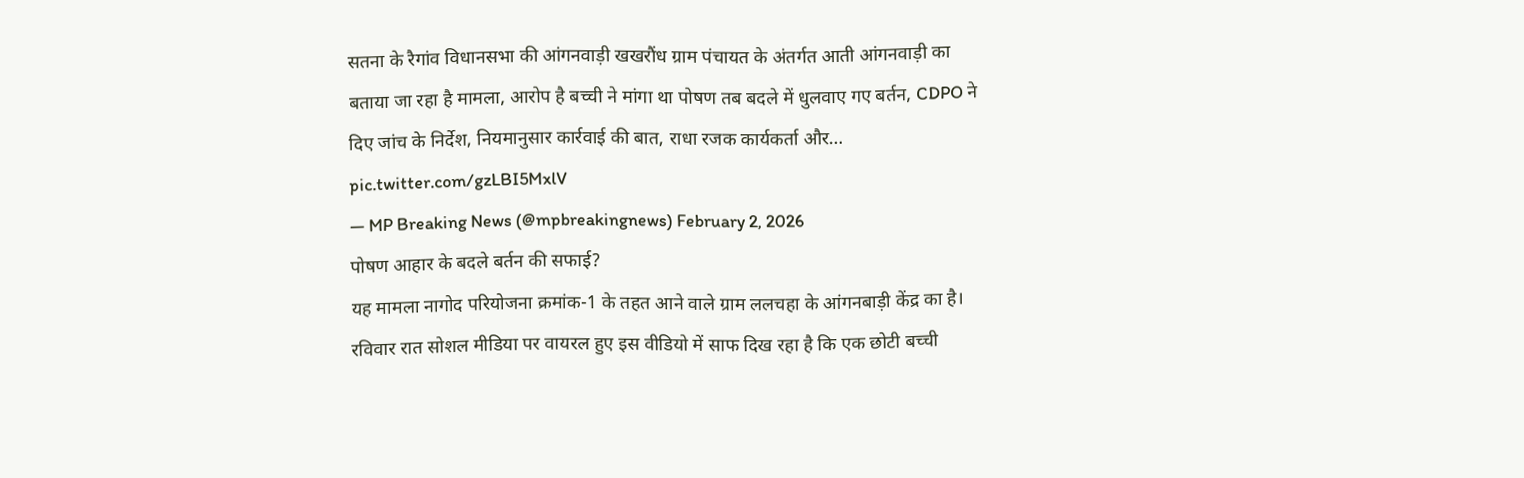सतना के रैगांव विधानसभा की आंगनवाड़ी खखरौंध ग्राम पंचायत के अंतर्गत आती आंगनवाड़ी का बताया जा रहा है मामला, आरोप है बच्ची ने मांगा था पोषण तब बदले में धुलवाए गए बर्तन, CDPO ने दिए जांच के निर्देश, नियमानुसार कार्रवाई की बात, राधा रजक कार्यकर्ता और… pic.twitter.com/gzLBI5MxlV
— MP Breaking News (@mpbreakingnews) February 2, 2026
पोषण आहार के बदले बर्तन की सफाई?
यह मामला नागोद परियोजना क्रमांक-1 के तहत आने वाले ग्राम ललचहा के आंगनबाड़ी केंद्र का है। रविवार रात सोशल मीडिया पर वायरल हुए इस वीडियो में साफ दिख रहा है कि एक छोटी बच्ची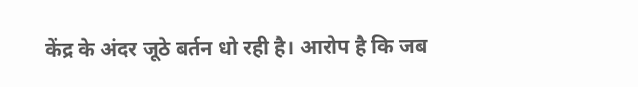केंद्र के अंदर जूठे बर्तन धो रही है। आरोप है कि जब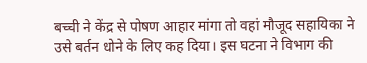बच्ची ने केंद्र से पोषण आहार मांगा तो वहां मौजूद सहायिका ने उसे बर्तन धोने के लिए कह दिया। इस घटना ने विभाग की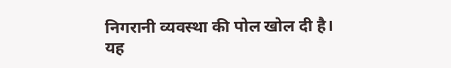निगरानी व्यवस्था की पोल खोल दी है।
यह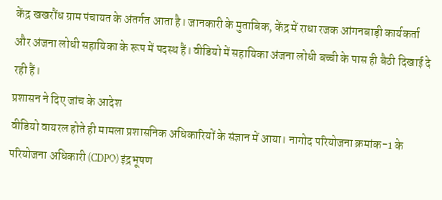केंद्र खखरौंध ग्राम पंचायत के अंतर्गत आता है। जानकारी के मुताबिक, केंद्र में राधा रजक आंगनबाड़ी कार्यकर्ता और अंजना लोधी सहायिका के रूप में पदस्थ हैं। वीडियो में सहायिका अंजना लोधी बच्ची के पास ही बैठी दिखाई दे रही हैं।
प्रशासन ने दिए जांच के आदेश
वीडियो वायरल होते ही मामला प्रशासनिक अधिकारियों के संज्ञान में आया। नागोद परियोजना क्रमांक-1 के परियोजना अधिकारी (CDPO) इंद्रभूषण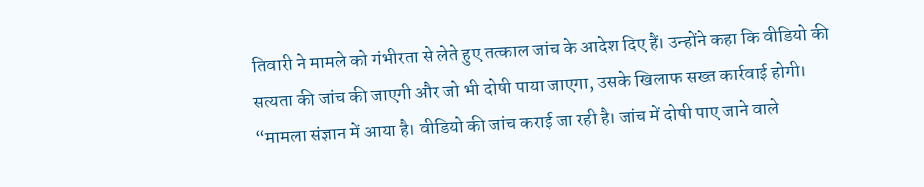तिवारी ने मामले को गंभीरता से लेते हुए तत्काल जांच के आदेश दिए हैं। उन्होंने कहा कि वीडियो की सत्यता की जांच की जाएगी और जो भी दोषी पाया जाएगा, उसके खिलाफ सख्त कार्रवाई होगी।
“मामला संज्ञान में आया है। वीडियो की जांच कराई जा रही है। जांच में दोषी पाए जाने वाले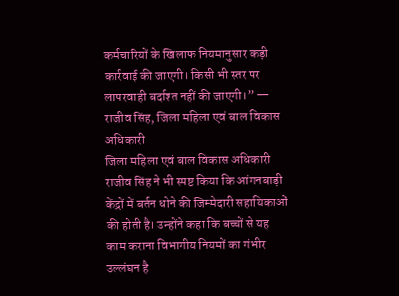कर्मचारियों के खिलाफ नियमानुसार कड़ी कार्रवाई की जाएगी। किसी भी स्तर पर लापरवाही बर्दाश्त नहीं की जाएगी।” — राजीव सिंह, जिला महिला एवं बाल विकास अधिकारी
जिला महिला एवं बाल विकास अधिकारी राजीव सिंह ने भी स्पष्ट किया कि आंगनबाड़ी केंद्रों में बर्तन धोने की जिम्मेदारी सहायिकाओं की होती है। उन्होंने कहा कि बच्चों से यह काम कराना विभागीय नियमों का गंभीर उल्लंघन है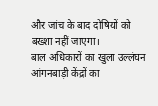और जांच के बाद दोषियों को बख्शा नहीं जाएगा।
बाल अधिकारों का खुला उल्लंघन
आंगनबाड़ी केंद्रों का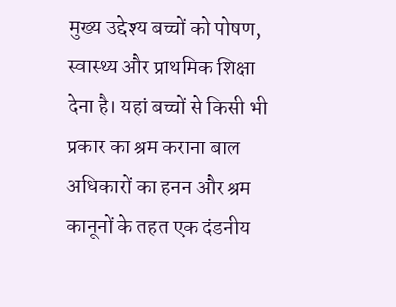मुख्य उद्देश्य बच्चों को पोषण, स्वास्थ्य और प्राथमिक शिक्षा देना है। यहां बच्चों से किसी भी प्रकार का श्रम कराना बाल अधिकारों का हनन और श्रम कानूनों के तहत एक दंडनीय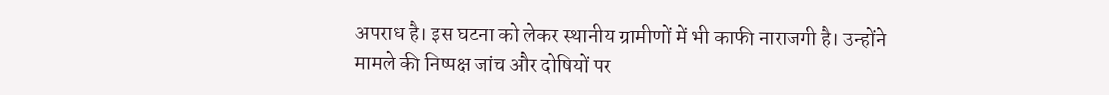अपराध है। इस घटना को लेकर स्थानीय ग्रामीणों में भी काफी नाराजगी है। उन्होंने मामले की निष्पक्ष जांच और दोषियों पर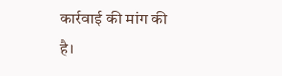कार्रवाई की मांग की है।